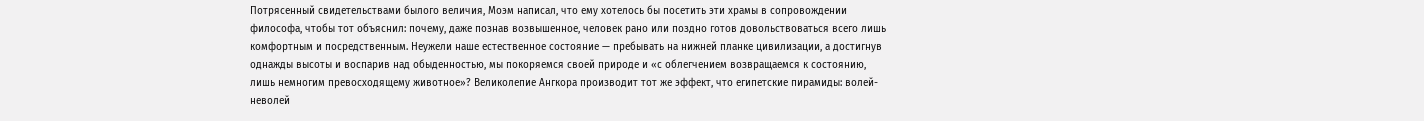Потрясенный свидетельствами былого величия, Моэм написал, что ему хотелось бы посетить эти храмы в сопровождении философа, чтобы тот объяснил: почему, даже познав возвышенное, человек рано или поздно готов довольствоваться всего лишь комфортным и посредственным. Неужели наше естественное состояние — пребывать на нижней планке цивилизации, а достигнув однажды высоты и воспарив над обыденностью, мы покоряемся своей природе и «с облегчением возвращаемся к состоянию, лишь немногим превосходящему животное»? Великолепие Ангкора производит тот же эффект, что египетские пирамиды: волей-неволей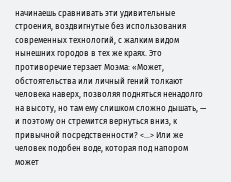начинаешь сравнивать эти удивительные строения, воздвигнутые без использования современных технологий, с жалким видом нынешних городов в тех же краях. Это противоречие терзает Моэма: «Может, обстоятельства или личный гений толкают человека наверх, позволяя подняться ненадолго на высоту, но там ему слишком сложно дышать, — и поэтому он стремится вернуться вниз, к привычной посредственности? <…> Или же человек подобен воде, которая под напором может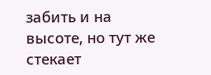забить и на высоте, но тут же стекает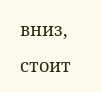вниз, стоит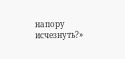напору исчезнуть?»